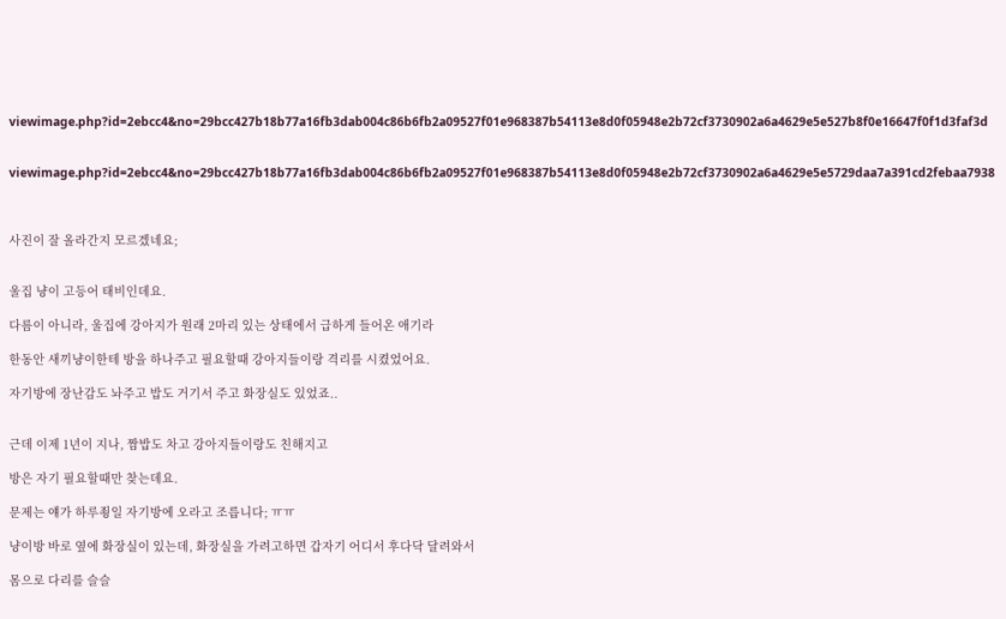viewimage.php?id=2ebcc4&no=29bcc427b18b77a16fb3dab004c86b6fb2a09527f01e968387b54113e8d0f05948e2b72cf3730902a6a4629e5e527b8f0e16647f0f1d3faf3d


viewimage.php?id=2ebcc4&no=29bcc427b18b77a16fb3dab004c86b6fb2a09527f01e968387b54113e8d0f05948e2b72cf3730902a6a4629e5e5729daa7a391cd2febaa7938



사진이 잘 올라간지 모르겠네요;


울집 냥이 고등어 태비인데요.

다름이 아니라, 울집에 강아지가 원래 2마리 있는 상태에서 급하게 들어온 애기라

한동안 새끼냥이한테 방을 하나주고 필요할때 강아지들이랑 격리를 시켰었어요.

자기방에 장난감도 놔주고 밥도 거기서 주고 화장실도 있었죠..


근데 이제 1년이 지나, 짬밥도 차고 강아지들이랑도 친해지고

방은 자기 필요할때만 찾는데요.

문제는 얘가 하루죙일 자기방에 오라고 조릅니다; ㅠㅠ

냥이방 바로 옆에 화장실이 있는데, 화장실을 가려고하면 갑자기 어디서 후다닥 달려와서

몸으로 다리를 슬슬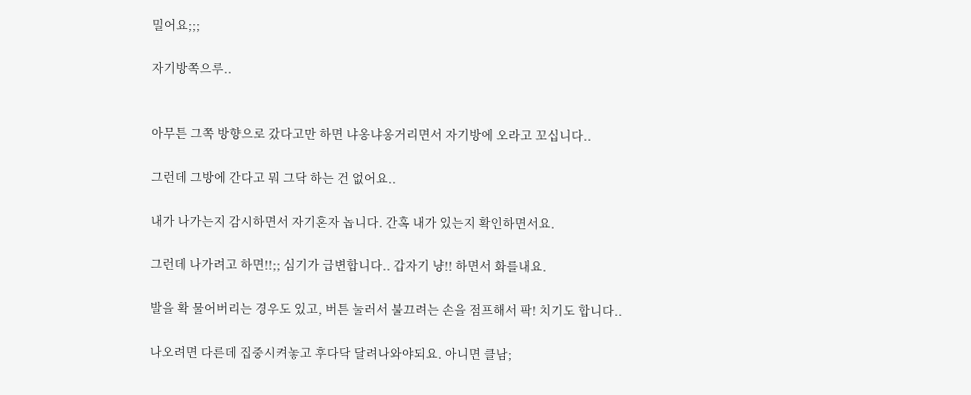밀어요;;;

자기방쪽으루..


아무튼 그쪽 방향으로 갔다고만 하면 냐옹냐옹거리면서 자기방에 오라고 꼬십니다..

그런데 그방에 간다고 뭐 그닥 하는 건 없어요..

내가 나가는지 감시하면서 자기혼자 놉니다. 간혹 내가 있는지 확인하면서요.

그런데 나가려고 하면!!;; 심기가 급변합니다.. 갑자기 냥!! 하면서 화를내요.

발을 확 물어버리는 경우도 있고, 버튼 눌러서 불끄려는 손을 점프해서 팍! 치기도 합니다..

나오려면 다른데 집중시켜놓고 후다닥 달려나와야되요. 아니면 클남;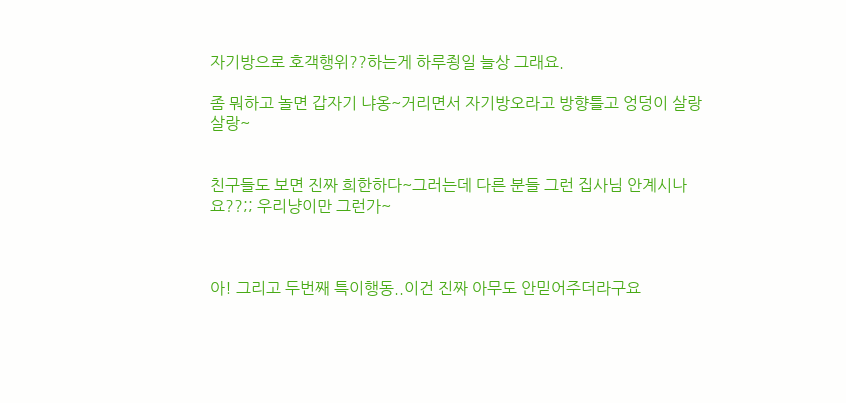자기방으로 호객행위??하는게 하루죙일 늘상 그래요.

좀 뭐하고 놀면 갑자기 냐옹~거리면서 자기방오라고 방향틀고 엉덩이 살랑살랑~


친구들도 보면 진짜 희한하다~그러는데 다른 분들 그런 집사님 안계시나요??;; 우리냥이만 그런가~



아! 그리고 두번째 특이행동..이건 진짜 아무도 안믿어주더라구요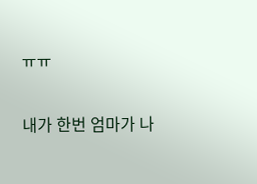ㅠㅠ

내가 한번 엄마가 나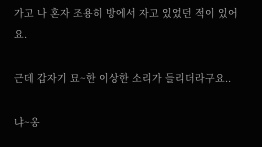가고 나 혼자 조용히 방에서 자고 있었던 적이 있어요.

근데 갑자기 묘~한 이상한 소리가 들리더라구요..

냐~옹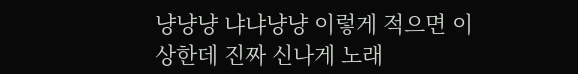냥냥냥 냐냐냥냥 이렇게 적으면 이상한데 진짜 신나게 노래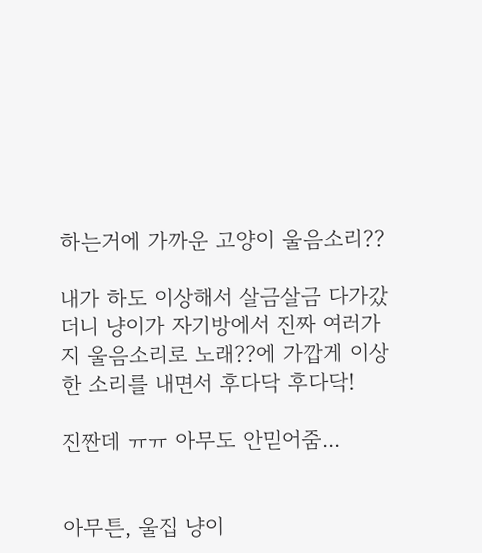하는거에 가까운 고양이 울음소리??

내가 하도 이상해서 살금살금 다가갔더니 냥이가 자기방에서 진짜 여러가지 울음소리로 노래??에 가깝게 이상한 소리를 내면서 후다닥 후다닥!

진짠데 ㅠㅠ 아무도 안믿어줌...


아무튼, 울집 냥이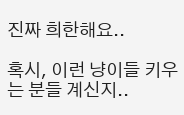진짜 희한해요..

혹시, 이런 냥이들 키우는 분들 계신지..